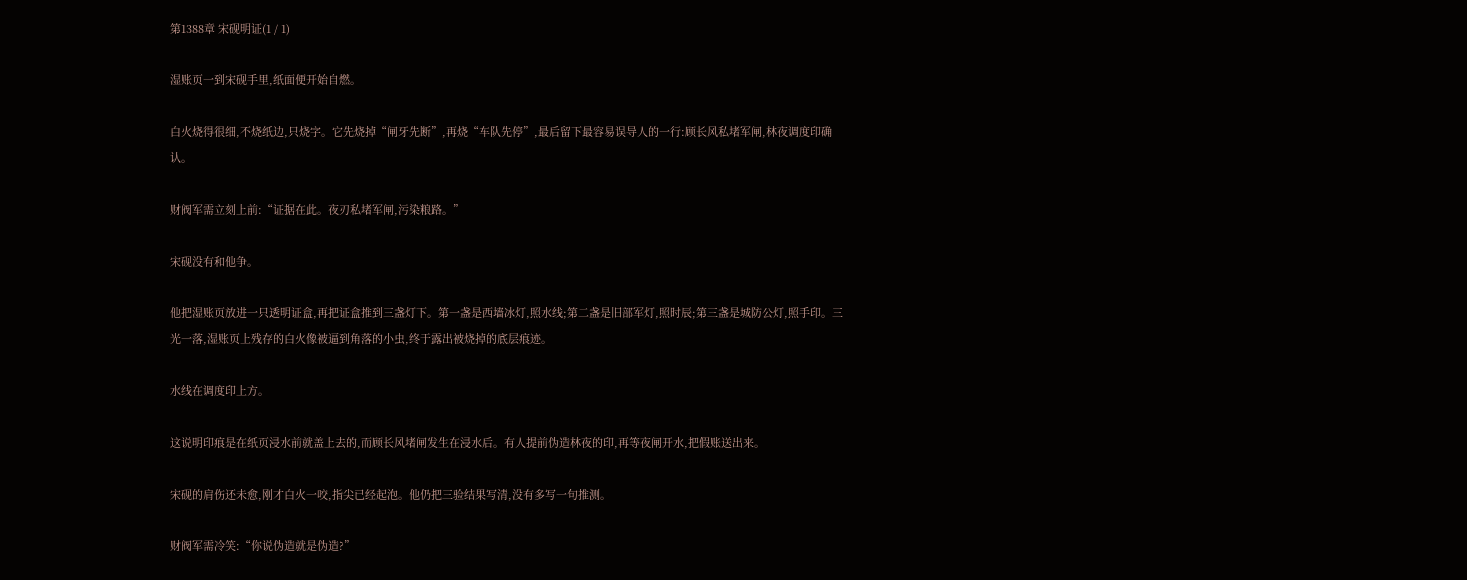第1388章 宋砚明证(1 / 1)

湿账页一到宋砚手里,纸面便开始自燃。

白火烧得很细,不烧纸边,只烧字。它先烧掉“闸牙先断”,再烧“车队先停”,最后留下最容易误导人的一行:顾长风私堵军闸,林夜调度印确认。

财阀军需立刻上前:“证据在此。夜刃私堵军闸,污染粮路。”

宋砚没有和他争。

他把湿账页放进一只透明证盒,再把证盒推到三盏灯下。第一盏是西墙冰灯,照水线;第二盏是旧部军灯,照时辰;第三盏是城防公灯,照手印。三光一落,湿账页上残存的白火像被逼到角落的小虫,终于露出被烧掉的底层痕迹。

水线在调度印上方。

这说明印痕是在纸页浸水前就盖上去的,而顾长风堵闸发生在浸水后。有人提前伪造林夜的印,再等夜闸开水,把假账送出来。

宋砚的肩伤还未愈,刚才白火一咬,指尖已经起泡。他仍把三验结果写清,没有多写一句推测。

财阀军需冷笑:“你说伪造就是伪造?”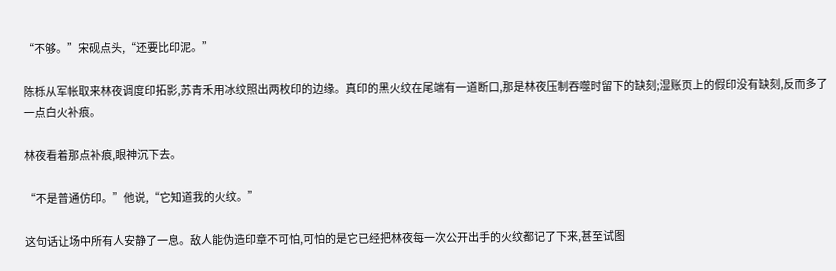“不够。”宋砚点头,“还要比印泥。”

陈栎从军帐取来林夜调度印拓影,苏青禾用冰纹照出两枚印的边缘。真印的黑火纹在尾端有一道断口,那是林夜压制吞噬时留下的缺刻;湿账页上的假印没有缺刻,反而多了一点白火补痕。

林夜看着那点补痕,眼神沉下去。

“不是普通仿印。”他说,“它知道我的火纹。”

这句话让场中所有人安静了一息。敌人能伪造印章不可怕,可怕的是它已经把林夜每一次公开出手的火纹都记了下来,甚至试图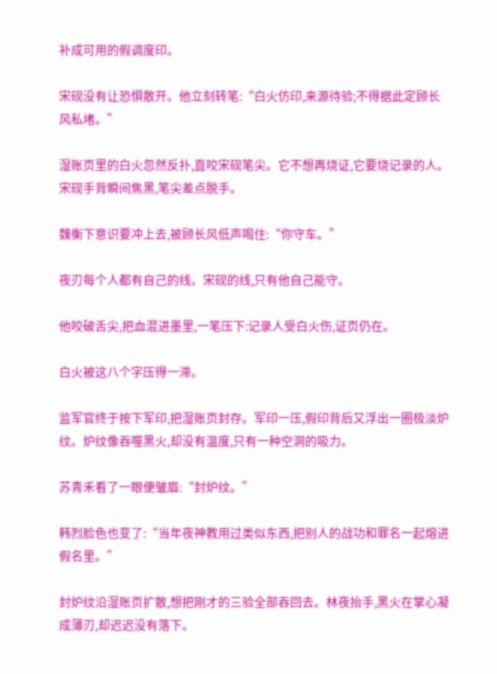补成可用的假调度印。

宋砚没有让恐惧散开。他立刻转笔:“白火仿印,来源待验;不得据此定顾长风私堵。”

湿账页里的白火忽然反扑,直咬宋砚笔尖。它不想再烧证,它要烧记录的人。宋砚手背瞬间焦黑,笔尖差点脱手。

魏衡下意识要冲上去,被顾长风低声喝住:“你守车。”

夜刃每个人都有自己的线。宋砚的线,只有他自己能守。

他咬破舌尖,把血混进墨里,一笔压下:记录人受白火伤,证页仍在。

白火被这八个字压得一滞。

监军官终于按下军印,把湿账页封存。军印一压,假印背后又浮出一圈极淡炉纹。炉纹像吞噬黑火,却没有温度,只有一种空洞的吸力。

苏青禾看了一眼便皱眉:“封炉纹。”

韩烈脸色也变了:“当年夜神教用过类似东西,把别人的战功和罪名一起熔进假名里。”

封炉纹沿湿账页扩散,想把刚才的三验全部吞回去。林夜抬手,黑火在掌心凝成薄刃,却迟迟没有落下。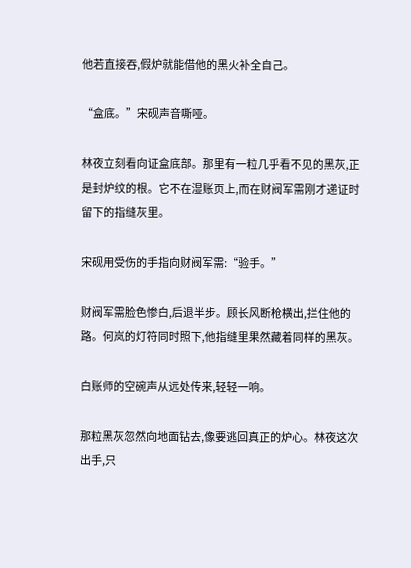他若直接吞,假炉就能借他的黑火补全自己。

“盒底。”宋砚声音嘶哑。

林夜立刻看向证盒底部。那里有一粒几乎看不见的黑灰,正是封炉纹的根。它不在湿账页上,而在财阀军需刚才递证时留下的指缝灰里。

宋砚用受伤的手指向财阀军需:“验手。”

财阀军需脸色惨白,后退半步。顾长风断枪横出,拦住他的路。何岚的灯符同时照下,他指缝里果然藏着同样的黑灰。

白账师的空碗声从远处传来,轻轻一响。

那粒黑灰忽然向地面钻去,像要逃回真正的炉心。林夜这次出手,只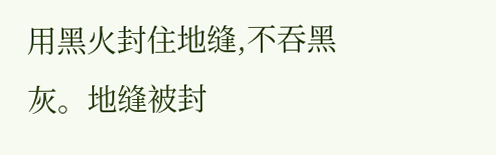用黑火封住地缝,不吞黑灰。地缝被封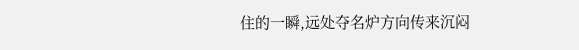住的一瞬,远处夺名炉方向传来沉闷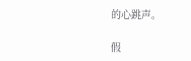的心跳声。

假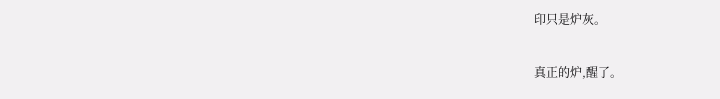印只是炉灰。

真正的炉,醒了。